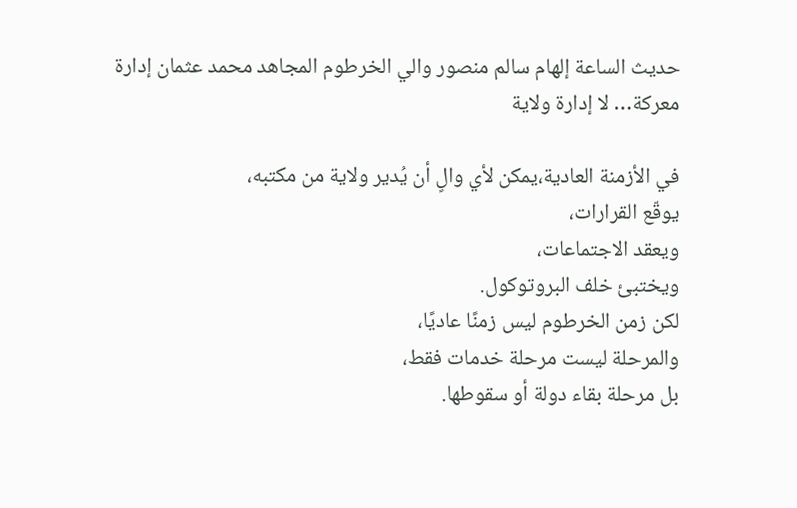حديث الساعة إلهام سالم منصور والي الخرطوم المجاهد محمد عثمان إدارة معركة… لا إدارة ولاية

في الأزمنة العادية،يمكن لأي والٍ أن يُدير ولاية من مكتبه،
يوقّع القرارات،
ويعقد الاجتماعات،
ويختبئ خلف البروتوكول.
لكن زمن الخرطوم ليس زمنًا عاديًا،
والمرحلة ليست مرحلة خدمات فقط،
بل مرحلة بقاء دولة أو سقوطها.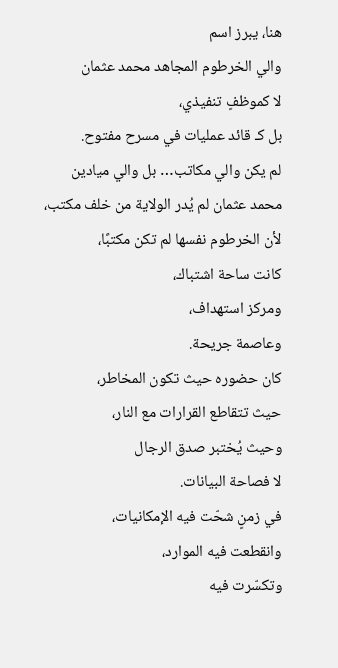هنا، يبرز اسم
والي الخرطوم المجاهد محمد عثمان
لا كموظفٍ تنفيذي،
بل كـ قائد عمليات في مسرح مفتوح.
لم يكن والي مكاتب… بل والي ميادين
محمد عثمان لم يُدر الولاية من خلف مكتب،
لأن الخرطوم نفسها لم تكن مكتبًا،
كانت ساحة اشتباك،
ومركز استهداف،
وعاصمة جريحة.
كان حضوره حيث تكون المخاطر،
حيث تتقاطع القرارات مع النار،
وحيث يُختبر صدق الرجال
لا فصاحة البيانات.
في زمنٍ شحّت فيه الإمكانيات،
وانقطعت فيه الموارد،
وتكسّرت فيه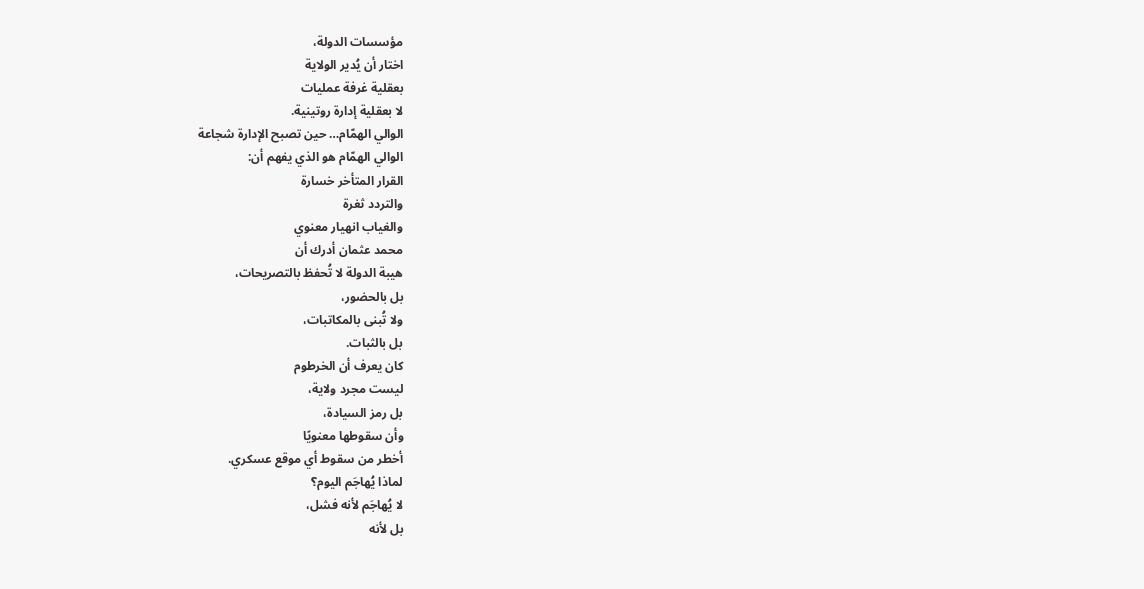مؤسسات الدولة،
اختار أن يُدير الولاية
بعقلية غرفة عمليات
لا بعقلية إدارة روتينية.
الوالي الهمّام… حين تصبح الإدارة شجاعة
الوالي الهمّام هو الذي يفهم أن:
القرار المتأخر خسارة
والتردد ثغرة
والغياب انهيار معنوي
محمد عثمان أدرك أن
هيبة الدولة لا تُحفظ بالتصريحات،
بل بالحضور،
ولا تُبنى بالمكاتبات،
بل بالثبات.
كان يعرف أن الخرطوم
ليست مجرد ولاية،
بل رمز السيادة،
وأن سقوطها معنويًا
أخطر من سقوط أي موقع عسكري.
لماذا يُهاجَم اليوم؟
لا يُهاجَم لأنه فشل،
بل لأنه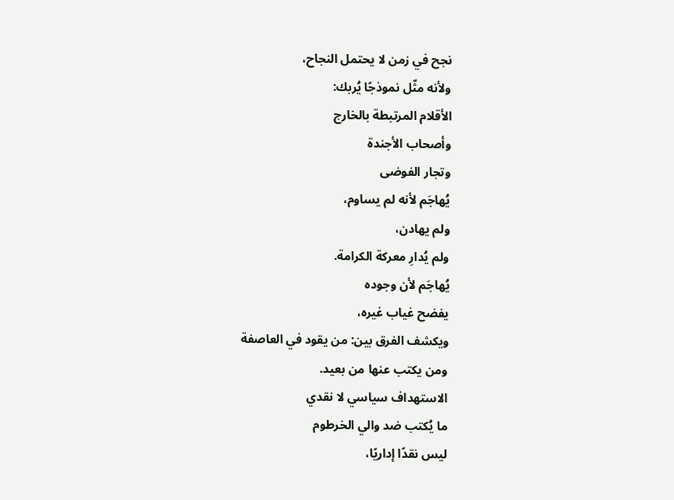نجح في زمن لا يحتمل النجاح،
ولأنه مثّل نموذجًا يُربك:
الأقلام المرتبطة بالخارج
وأصحاب الأجندة
وتجار الفوضى
يُهاجَم لأنه لم يساوم،
ولم يهادن،
ولم يُدارِ معركة الكرامة.
يُهاجَم لأن وجوده
يفضح غياب غيره،
ويكشف الفرق بين: من يقود في العاصفة
ومن يكتب عنها من بعيد.
الاستهداف سياسي لا نقدي
ما يُكتب ضد والي الخرطوم
ليس نقدًا إداريًا،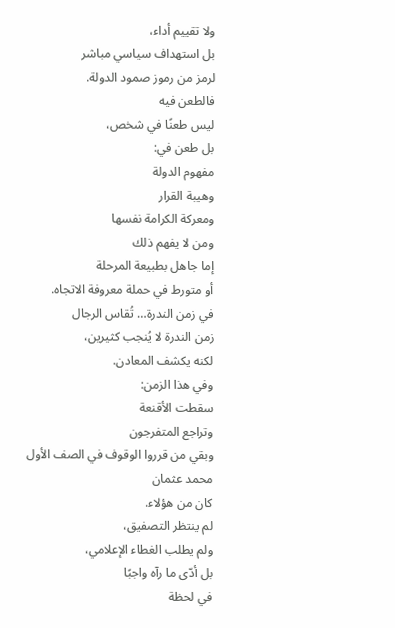ولا تقييم أداء،
بل استهداف سياسي مباشر
لرمز من رموز صمود الدولة.
فالطعن فيه
ليس طعنًا في شخص،
بل طعن في:
مفهوم الدولة
وهيبة القرار
ومعركة الكرامة نفسها
ومن لا يفهم ذلك
إما جاهل بطبيعة المرحلة
أو متورط في حملة معروفة الاتجاه.
في زمن الندرة… تُقاس الرجال
زمن الندرة لا يُنجب كثيرين،
لكنه يكشف المعادن.
وفي هذا الزمن:
سقطت الأقنعة
وتراجع المتفرجون
وبقي من قرروا الوقوف في الصف الأول
محمد عثمان
كان من هؤلاء.
لم ينتظر التصفيق،
ولم يطلب الغطاء الإعلامي،
بل أدّى ما رآه واجبًا
في لحظة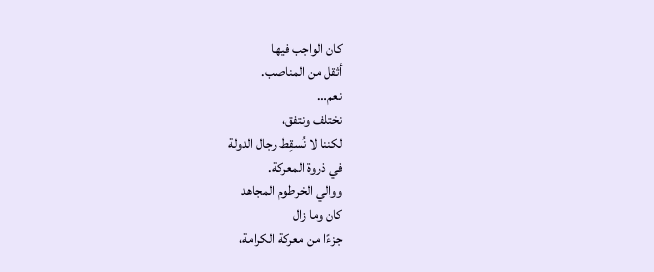كان الواجب فيها
أثقل من المناصب.
نعم…
نختلف ونتفق،
لكننا لا نُسقِط رجال الدولة
في ذروة المعركة.
ووالي الخرطوم المجاهد
كان وما زال
جزءًا من معركة الكرامة،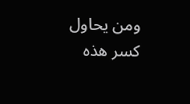ومن يحاول كسر هذه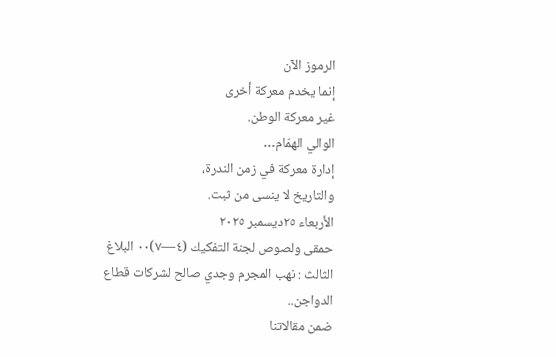الرموز الآن
إنما يخدم معركة أخرى
غير معركة الوطن.
الوالي الهمّام…
إدارة معركة في زمن الندرة،
والتاريخ لا ينسى من ثبت.
الأربعاء ٢٥ديسمبر ٢٠٢٥
حمقى ولصوص لجنة التفكيك (٤—٧)٠٠ البلاغ الثالث : نهب المجرم وجدي صالح لشركات قطاع الدواجن..
ضمن مقالاتنا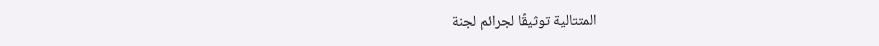المتتالية توثيقًا لجرائم لجنة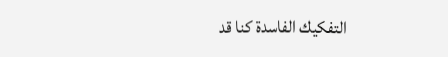التفكيك الفاسدة كنا قد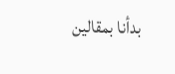بدأنا بمقالين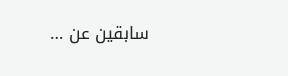سابقين عن …